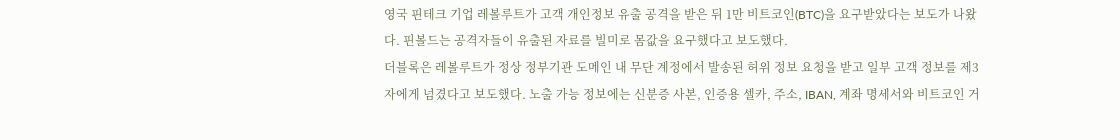영국 핀테크 기업 레볼루트가 고객 개인정보 유출 공격을 받은 뒤 1만 비트코인(BTC)을 요구받았다는 보도가 나왔다. 핀볼드는 공격자들이 유출된 자료를 빌미로 몸값을 요구했다고 보도했다.
더블록은 레볼루트가 정상 정부기관 도메인 내 무단 계정에서 발송된 허위 정보 요청을 받고 일부 고객 정보를 제3자에게 넘겼다고 보도했다. 노출 가능 정보에는 신분증 사본, 인증용 셀카, 주소, IBAN, 계좌 명세서와 비트코인 거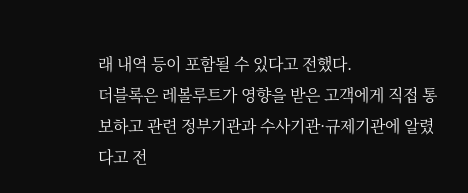래 내역 등이 포함될 수 있다고 전했다.
더블록은 레볼루트가 영향을 받은 고객에게 직접 통보하고 관련 정부기관과 수사기관·규제기관에 알렸다고 전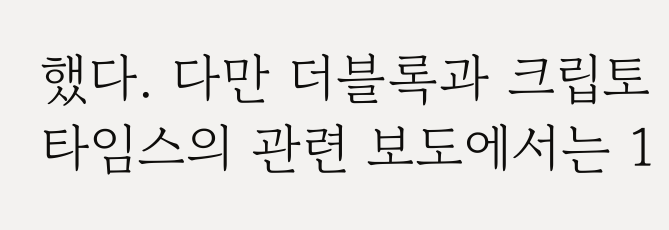했다. 다만 더블록과 크립토타임스의 관련 보도에서는 1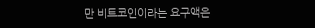만 비트코인이라는 요구액은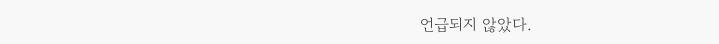언급되지 않았다.